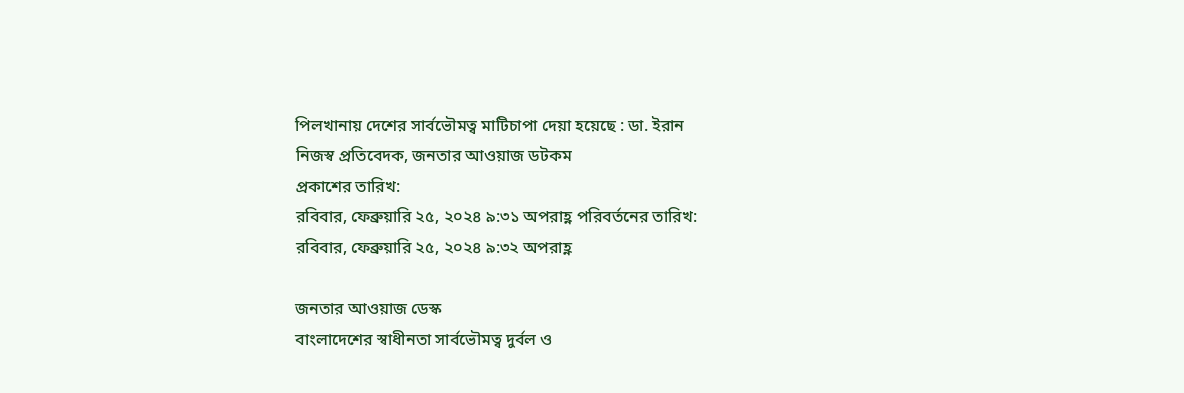পিলখানায় দেশের সার্বভৌমত্ব মাটিচাপা দেয়া হয়েছে : ডা. ইরান
নিজস্ব প্রতিবেদক, জনতার আওয়াজ ডটকম
প্রকাশের তারিখ:
রবিবার, ফেব্রুয়ারি ২৫, ২০২৪ ৯:৩১ অপরাহ্ণ পরিবর্তনের তারিখ:
রবিবার, ফেব্রুয়ারি ২৫, ২০২৪ ৯:৩২ অপরাহ্ণ

জনতার আওয়াজ ডেস্ক
বাংলাদেশের স্বাধীনতা সার্বভৌমত্ব দুর্বল ও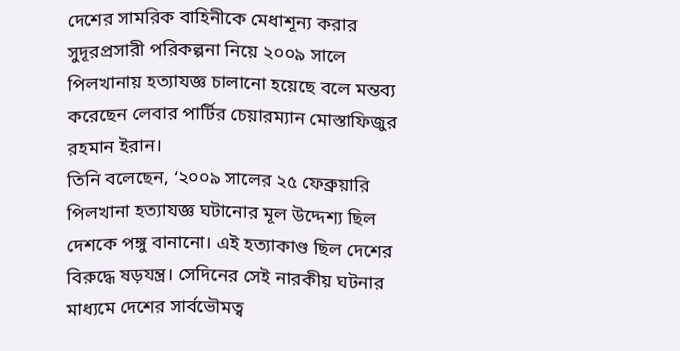দেশের সামরিক বাহিনীকে মেধাশূন্য করার সুদূরপ্রসারী পরিকল্পনা নিয়ে ২০০৯ সালে পিলখানায় হত্যাযজ্ঞ চালানো হয়েছে বলে মন্তব্য করেছেন লেবার পার্টির চেয়ারম্যান মোস্তাফিজুর রহমান ইরান।
তিনি বলেছেন, ‘২০০৯ সালের ২৫ ফেব্রুয়ারি পিলখানা হত্যাযজ্ঞ ঘটানোর মূল উদ্দেশ্য ছিল দেশকে পঙ্গু বানানো। এই হত্যাকাণ্ড ছিল দেশের বিরুদ্ধে ষড়যন্ত্র। সেদিনের সেই নারকীয় ঘটনার মাধ্যমে দেশের সার্বভৌমত্ব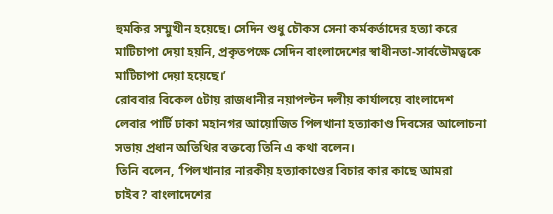হুমকির সম্মুখীন হয়েছে। সেদিন শুধু চৌকস সেনা কর্মকর্তাদের হত্যা করে মাটিচাপা দেয়া হয়নি, প্রকৃতপক্ষে সেদিন বাংলাদেশের স্বাধীনতা-সার্বভৌমত্বকে মাটিচাপা দেয়া হয়েছে।’
রোববার বিকেল ৫টায় রাজধানীর নয়াপল্টন দলীয় কার্যালয়ে বাংলাদেশ লেবার পার্টি ঢাকা মহানগর আয়োজিত পিলখানা হত্যাকাণ্ড দিবসের আলোচনা সভায় প্রধান অতিথির বক্তব্যে তিনি এ কথা বলেন।
তিনি বলেন, ‘পিলখানার নারকীয় হত্যাকাণ্ডের বিচার কার কাছে আমরা চাইব? বাংলাদেশের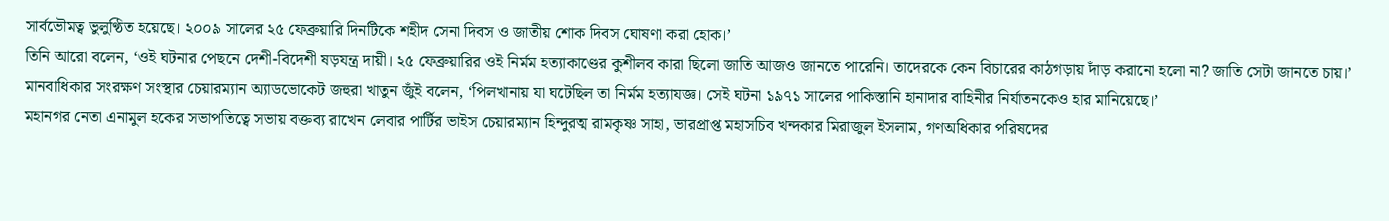সার্বভৌমত্ব ভুলুণ্ঠিত হয়েছে। ২০০৯ সালের ২৫ ফেব্রুয়ারি দিনটিকে শহীদ সেনা দিবস ও জাতীয় শোক দিবস ঘোষণা করা হোক।’
তিনি আরো বলেন, ‘ওই ঘটনার পেছনে দেশী-বিদেশী ষড়যন্ত্র দায়ী। ২৫ ফেব্রুয়ারির ওই নির্মম হত্যাকাণ্ডের কুশীলব কারা ছিলো জাতি আজও জানতে পারেনি। তাদেরকে কেন বিচারের কাঠগড়ায় দাঁড় করানো হলো না? জাতি সেটা জানতে চায়।’
মানবাধিকার সংরক্ষণ সংস্থার চেয়ারম্যান অ্যাডভোকেট জহুরা খাতুন জুঁই বলেন, ‘পিলখানায় যা ঘটেছিল তা নির্মম হত্যাযজ্ঞ। সেই ঘটনা ১৯৭১ সালের পাকিস্তানি হানাদার বাহিনীর নির্যাতনকেও হার মানিয়েছে।’
মহানগর নেতা এনামুল হকের সভাপতিত্বে সভায় বক্তব্য রাখেন লেবার পার্টির ভাইস চেয়ারম্যান হিন্দুরত্ম রামকৃষ্ণ সাহা, ভারপ্রাপ্ত মহাসচিব খন্দকার মিরাজুল ইসলাম, গণঅধিকার পরিষদের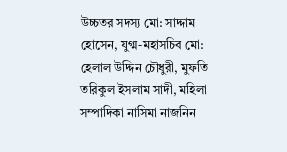উচ্চতর সদস্য মো: সাদ্দাম হোসেন, যুগ্ম-মহাসচিব মো: হেলাল উদ্দিন চৌধুরী, মুফতি তরিকুল ইসলাম সাদী, মহিলা সম্পাদিকা নাসিমা নাজনিন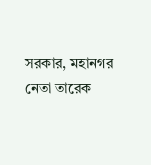সরকার, মহানগর নেতা তারেক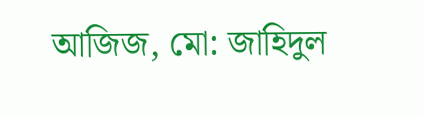আজিজ, মো: জাহিদুল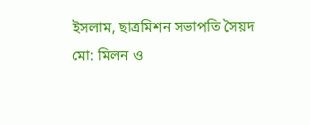ইসলাম, ছাত্রমিশন সভাপতি সৈয়দ মো: মিলন ও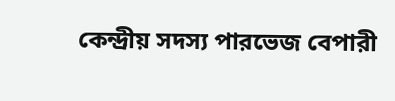কেন্দ্রীয় সদস্য পারভেজ বেপারী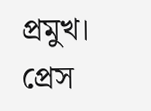প্রমুখ।
প্রেস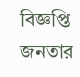বিজ্ঞপ্তি
জনতার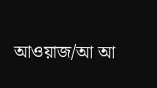আওয়াজ/আ আ